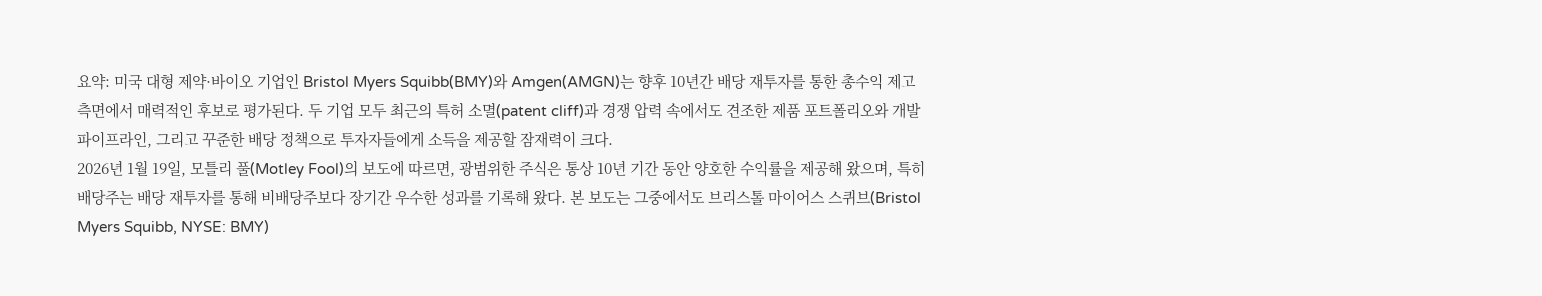요약: 미국 대형 제약·바이오 기업인 Bristol Myers Squibb(BMY)와 Amgen(AMGN)는 향후 10년간 배당 재투자를 통한 총수익 제고 측면에서 매력적인 후보로 평가된다. 두 기업 모두 최근의 특허 소멸(patent cliff)과 경쟁 압력 속에서도 견조한 제품 포트폴리오와 개발 파이프라인, 그리고 꾸준한 배당 정책으로 투자자들에게 소득을 제공할 잠재력이 크다.
2026년 1월 19일, 모틀리 풀(Motley Fool)의 보도에 따르면, 광범위한 주식은 통상 10년 기간 동안 양호한 수익률을 제공해 왔으며, 특히 배당주는 배당 재투자를 통해 비배당주보다 장기간 우수한 성과를 기록해 왔다. 본 보도는 그중에서도 브리스톨 마이어스 스퀴브(Bristol Myers Squibb, NYSE: BMY)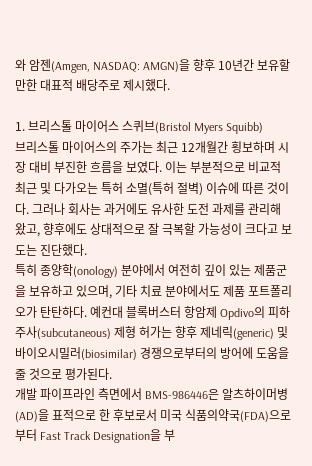와 암젠(Amgen, NASDAQ: AMGN)을 향후 10년간 보유할 만한 대표적 배당주로 제시했다.

1. 브리스톨 마이어스 스퀴브(Bristol Myers Squibb)
브리스톨 마이어스의 주가는 최근 12개월간 횡보하며 시장 대비 부진한 흐름을 보였다. 이는 부분적으로 비교적 최근 및 다가오는 특허 소멸(특허 절벽) 이슈에 따른 것이다. 그러나 회사는 과거에도 유사한 도전 과제를 관리해 왔고, 향후에도 상대적으로 잘 극복할 가능성이 크다고 보도는 진단했다.
특히 종양학(onology) 분야에서 여전히 깊이 있는 제품군을 보유하고 있으며, 기타 치료 분야에서도 제품 포트폴리오가 탄탄하다. 예컨대 블록버스터 항암제 Opdivo의 피하주사(subcutaneous) 제형 허가는 향후 제네릭(generic) 및 바이오시밀러(biosimilar) 경쟁으로부터의 방어에 도움을 줄 것으로 평가된다.
개발 파이프라인 측면에서 BMS-986446은 알츠하이머병(AD)을 표적으로 한 후보로서 미국 식품의약국(FDA)으로부터 Fast Track Designation을 부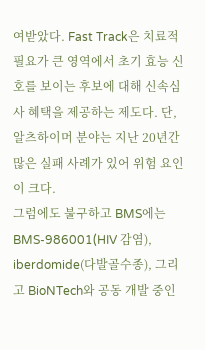여받았다. Fast Track은 치료적 필요가 큰 영역에서 초기 효능 신호를 보이는 후보에 대해 신속심사 혜택을 제공하는 제도다. 단, 알츠하이머 분야는 지난 20년간 많은 실패 사례가 있어 위험 요인이 크다.
그럼에도 불구하고 BMS에는 BMS-986001(HIV 감염), iberdomide(다발골수종), 그리고 BioNTech와 공동 개발 중인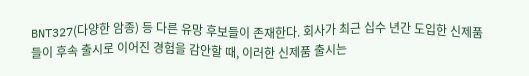BNT327(다양한 암종) 등 다른 유망 후보들이 존재한다. 회사가 최근 십수 년간 도입한 신제품들이 후속 출시로 이어진 경험을 감안할 때, 이러한 신제품 출시는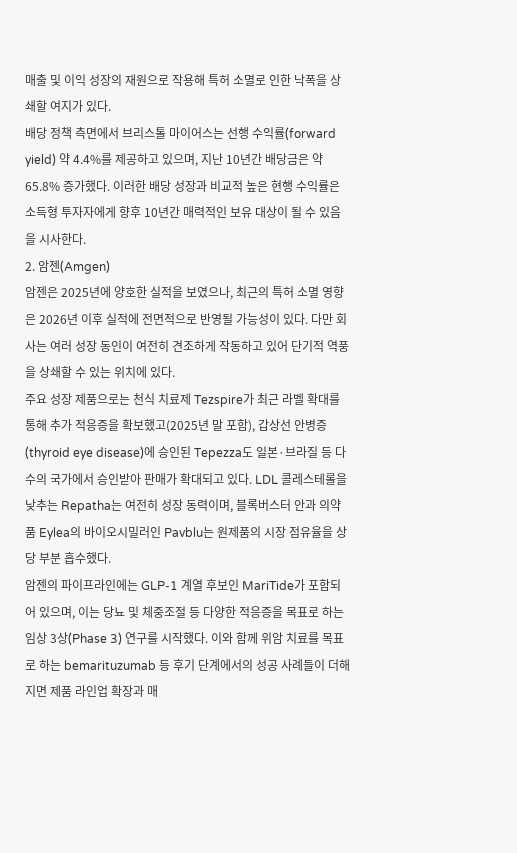매출 및 이익 성장의 재원으로 작용해 특허 소멸로 인한 낙폭을 상쇄할 여지가 있다.
배당 정책 측면에서 브리스톨 마이어스는 선행 수익률(forward yield) 약 4.4%를 제공하고 있으며, 지난 10년간 배당금은 약 65.8% 증가했다. 이러한 배당 성장과 비교적 높은 현행 수익률은 소득형 투자자에게 향후 10년간 매력적인 보유 대상이 될 수 있음을 시사한다.
2. 암젠(Amgen)
암젠은 2025년에 양호한 실적을 보였으나, 최근의 특허 소멸 영향은 2026년 이후 실적에 전면적으로 반영될 가능성이 있다. 다만 회사는 여러 성장 동인이 여전히 견조하게 작동하고 있어 단기적 역풍을 상쇄할 수 있는 위치에 있다.
주요 성장 제품으로는 천식 치료제 Tezspire가 최근 라벨 확대를 통해 추가 적응증을 확보했고(2025년 말 포함), 갑상선 안병증(thyroid eye disease)에 승인된 Tepezza도 일본·브라질 등 다수의 국가에서 승인받아 판매가 확대되고 있다. LDL 콜레스테롤을 낮추는 Repatha는 여전히 성장 동력이며, 블록버스터 안과 의약품 Eylea의 바이오시밀러인 Pavblu는 원제품의 시장 점유율을 상당 부분 흡수했다.
암젠의 파이프라인에는 GLP-1 계열 후보인 MariTide가 포함되어 있으며, 이는 당뇨 및 체중조절 등 다양한 적응증을 목표로 하는 임상 3상(Phase 3) 연구를 시작했다. 이와 함께 위암 치료를 목표로 하는 bemarituzumab 등 후기 단계에서의 성공 사례들이 더해지면 제품 라인업 확장과 매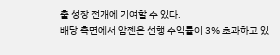출 성장 전개에 기여할 수 있다.
배당 측면에서 암젠은 선행 수익률이 3% 초과하고 있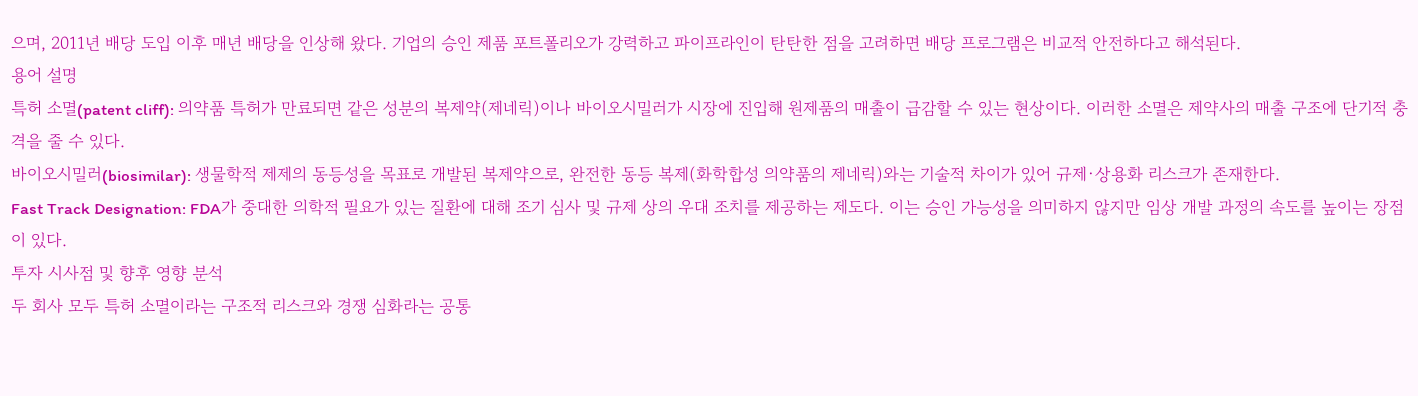으며, 2011년 배당 도입 이후 매년 배당을 인상해 왔다. 기업의 승인 제품 포트폴리오가 강력하고 파이프라인이 탄탄한 점을 고려하면 배당 프로그램은 비교적 안전하다고 해석된다.
용어 설명
특허 소멸(patent cliff): 의약품 특허가 만료되면 같은 성분의 복제약(제네릭)이나 바이오시밀러가 시장에 진입해 원제품의 매출이 급감할 수 있는 현상이다. 이러한 소멸은 제약사의 매출 구조에 단기적 충격을 줄 수 있다.
바이오시밀러(biosimilar): 생물학적 제제의 동등성을 목표로 개발된 복제약으로, 완전한 동등 복제(화학합성 의약품의 제네릭)와는 기술적 차이가 있어 규제·상용화 리스크가 존재한다.
Fast Track Designation: FDA가 중대한 의학적 필요가 있는 질환에 대해 조기 심사 및 규제 상의 우대 조치를 제공하는 제도다. 이는 승인 가능성을 의미하지 않지만 임상 개발 과정의 속도를 높이는 장점이 있다.
투자 시사점 및 향후 영향 분석
두 회사 모두 특허 소멸이라는 구조적 리스크와 경쟁 심화라는 공통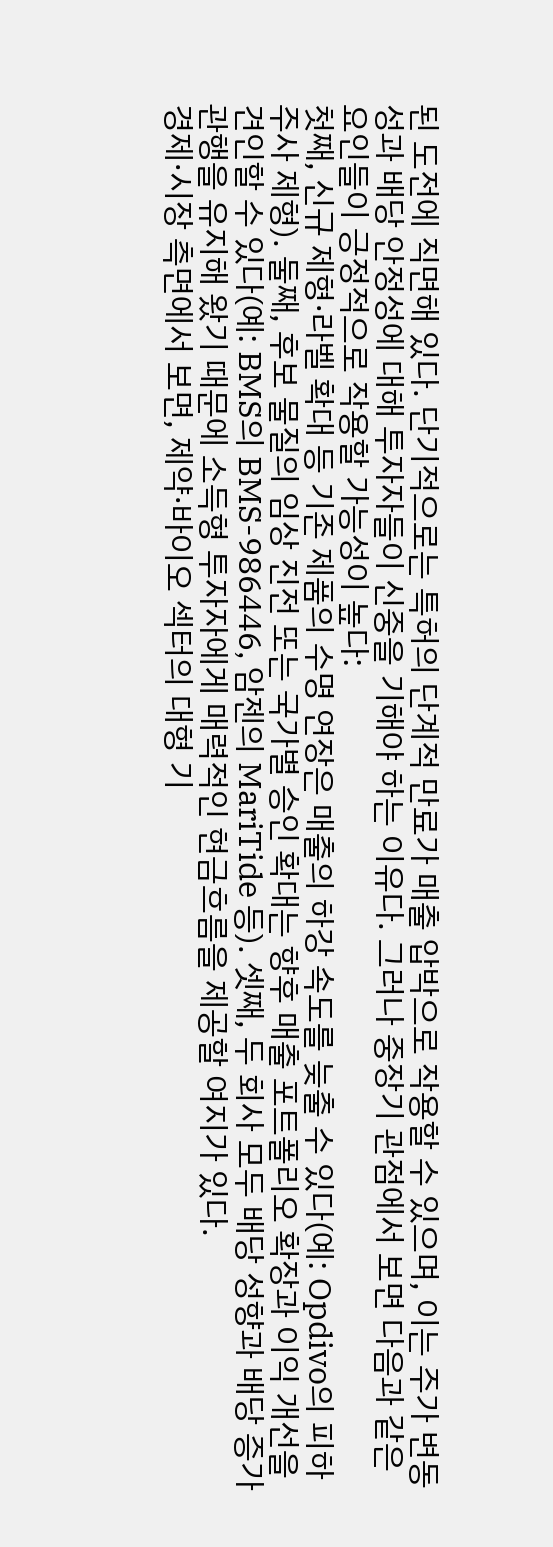된 도전에 직면해 있다. 단기적으로는 특허의 단계적 만료가 매출 압박으로 작용할 수 있으며, 이는 주가 변동성과 배당 안정성에 대해 투자자들이 신중을 기해야 하는 이유다. 그러나 중장기 관점에서 보면 다음과 같은 요인들이 긍정적으로 작용할 가능성이 높다:
첫째, 신규 제형·라벨 확대 등 기존 제품의 수명 연장은 매출의 하강 속도를 늦출 수 있다(예: Opdivo의 피하주사 제형). 둘째, 후보 물질의 임상 진전 또는 국가별 승인 확대는 향후 매출 포트폴리오 확장과 이익 개선을 견인할 수 있다(예: BMS의 BMS-986446, 암젠의 MariTide 등). 셋째, 두 회사 모두 배당 성향과 배당 증가 관행을 유지해 왔기 때문에 소득형 투자자에게 매력적인 현금흐름을 제공할 여지가 있다.
경제·시장 측면에서 보면, 제약·바이오 섹터의 대형 기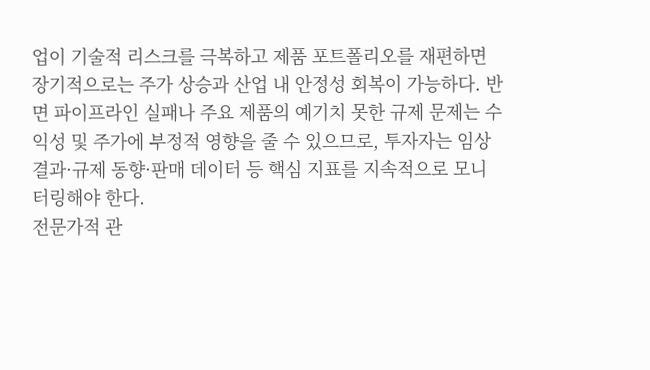업이 기술적 리스크를 극복하고 제품 포트폴리오를 재편하면 장기적으로는 주가 상승과 산업 내 안정성 회복이 가능하다. 반면 파이프라인 실패나 주요 제품의 예기치 못한 규제 문제는 수익성 및 주가에 부정적 영향을 줄 수 있으므로, 투자자는 임상 결과·규제 동향·판매 데이터 등 핵심 지표를 지속적으로 모니터링해야 한다.
전문가적 관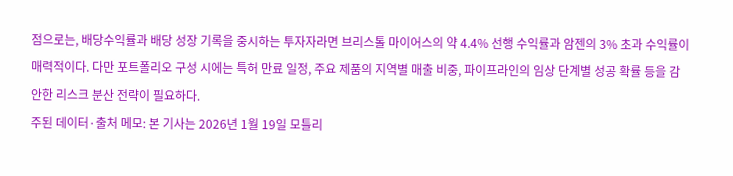점으로는, 배당수익률과 배당 성장 기록을 중시하는 투자자라면 브리스톨 마이어스의 약 4.4% 선행 수익률과 암젠의 3% 초과 수익률이 매력적이다. 다만 포트폴리오 구성 시에는 특허 만료 일정, 주요 제품의 지역별 매출 비중, 파이프라인의 임상 단계별 성공 확률 등을 감안한 리스크 분산 전략이 필요하다.
주된 데이터·출처 메모: 본 기사는 2026년 1월 19일 모틀리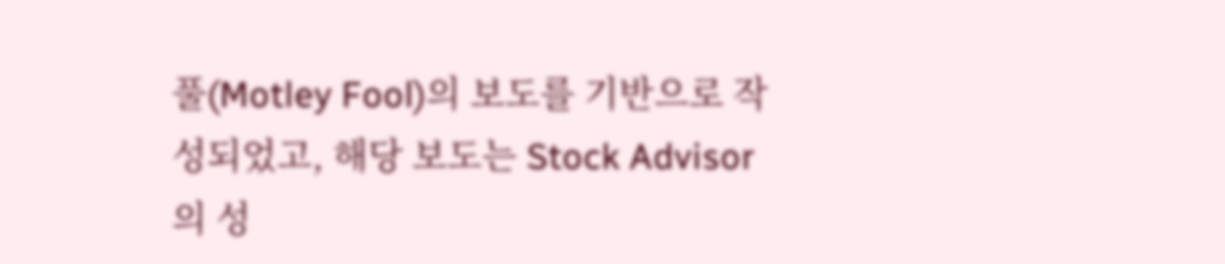풀(Motley Fool)의 보도를 기반으로 작성되었고, 해당 보도는 Stock Advisor의 성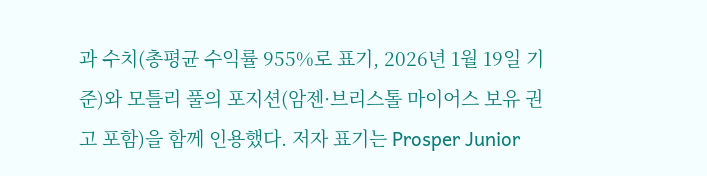과 수치(총평균 수익률 955%로 표기, 2026년 1월 19일 기준)와 모틀리 풀의 포지션(암젠·브리스톨 마이어스 보유 권고 포함)을 함께 인용했다. 저자 표기는 Prosper Junior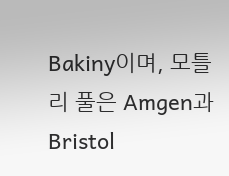Bakiny이며, 모틀리 풀은 Amgen과 Bristol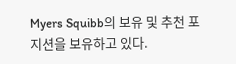Myers Squibb의 보유 및 추천 포지션을 보유하고 있다.